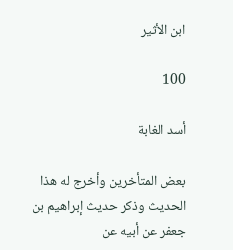ابن الأثير

100

أسد الغابة

بعض المتأخرين وأخرج له هذا الحديث وذكر حديث إبراهيم بن جعفر عن أبيه عن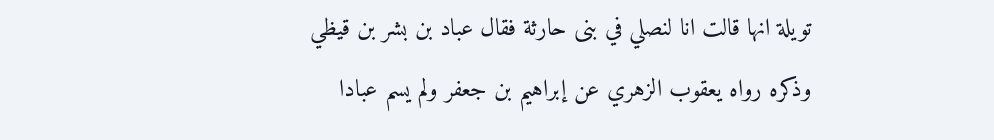تويلة انها قالت انا لنصلي في بنى حارثة فقال عباد بن بشر بن قيظي وذكره رواه يعقوب الزهري عن إبراهيم بن جعفر ولم يسم عبادا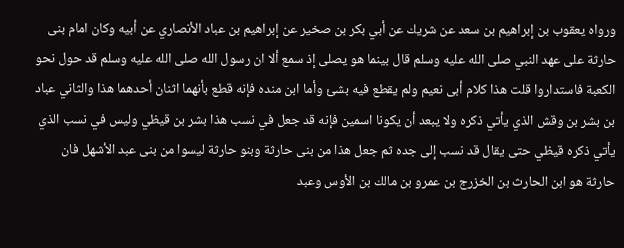ورواه يعقوب بن إبراهيم بن سعد عن شريك عن أبي بكر بن صخير عن إبراهيم بن عباد الأنصاري عن أبيه وكان امام بنى حارثة على عهد النبي صلى الله عليه وسلم قال بينما هو يصلى إذ سمع ألا ان رسول الله صلى الله عليه وسلم قد حول نحو الكعبة فاستداروا قلت هذا كلام أبى نعيم ولم يقطع فيه بشئ وأما ابن منده فإنه قطع بأنهما اثنان أحدهما هذا والثاني عباد بن بشر بن وقش الذي يأتي ذكره ولا يبعد أن يكونا اسمين فإنه قد جعل في نسب هذا بشر بن قيظي وليس في نسب الذي يأتي ذكره قيظي حتى يقال قد نسب إلى جده ثم جعل هذا من بنى حارثة وبنو حارثة ليسوا من بنى عبد الأشهل فان حارثة هو ابن الحارث بن الخزرج بن عمرو بن مالك بن الأوس وعبد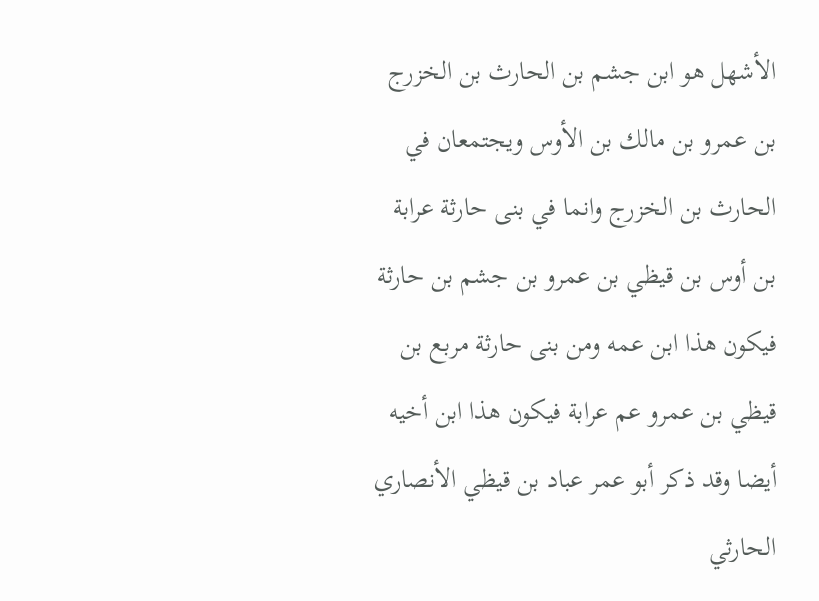الأشهل هو ابن جشم بن الحارث بن الخزرج بن عمرو بن مالك بن الأوس ويجتمعان في الحارث بن الخزرج وانما في بنى حارثة عرابة بن أوس بن قيظي بن عمرو بن جشم بن حارثة فيكون هذا ابن عمه ومن بنى حارثة مربع بن قيظي بن عمرو عم عرابة فيكون هذا ابن أخيه أيضا وقد ذكر أبو عمر عباد بن قيظي الأنصاري الحارثي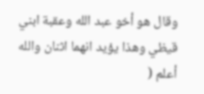وقال هو أخو عبد الله وعقبة ابني قيظي وهذا يؤيد انهما اثنان والله أعلم (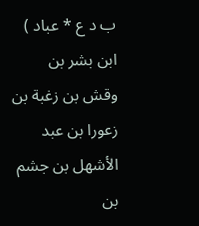ب د ع * عباد ) ابن بشر بن وقش بن زغبة بن زعورا بن عبد الأشهل بن جشم بن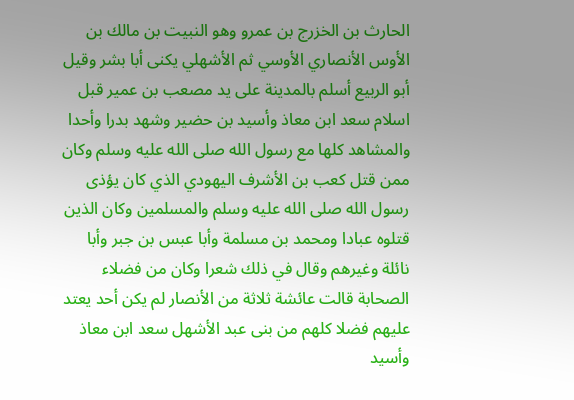الحارث بن الخزرج بن عمرو وهو النبيت بن مالك بن الأوس الأنصاري الأوسي ثم الأشهلي يكنى أبا بشر وقيل أبو الربيع أسلم بالمدينة على يد مصعب بن عمير قبل اسلام سعد ابن معاذ وأسيد بن حضير وشهد بدرا وأحدا والمشاهد كلها مع رسول الله صلى الله عليه وسلم وكان ممن قتل كعب بن الأشرف اليهودي الذي كان يؤذى رسول الله صلى الله عليه وسلم والمسلمين وكان الذين قتلوه عبادا ومحمد بن مسلمة وأبا عبس بن جبر وأبا نائلة وغيرهم وقال في ذلك شعرا وكان من فضلاء الصحابة قالت عائشة ثلاثة من الأنصار لم يكن أحد يعتد عليهم فضلا كلهم من بنى عبد الأشهل سعد ابن معاذ وأسيد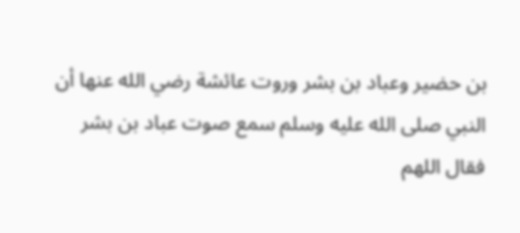بن حضير وعباد بن بشر وروت عائشة رضي الله عنها أن النبي صلى الله عليه وسلم سمع صوت عباد بن بشر فقال اللهم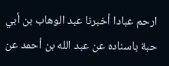ارحم عبادا أخبرنا عبد الوهاب بن أبي حبة باسناده عن عبد الله بن أحمد عن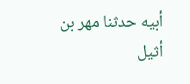أبيه حدثنا مهر بن أثيل